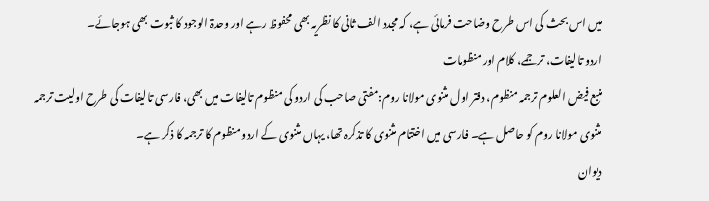میں اس بحث کی اس طرح وضاحت فرمائی ہے، کہ مجدد الف ثانی کا نظریہ بھی محفوظ رہے اور وحدۃ الوجود کا ثبوت بھی ہوجائے۔
اردو تالیفات، ترجمے، کلام اور منظومات
منبع فیض العلوم ترجمہ منظوم، دفتر اول مثنوی مولانا روم:مفتی صاحب کی اردو کی منظوم تالیفات میں بھی، فارسی تالیفات کی طرح اولیت ترجمہ مثنوی مولانا روم کو حاصل ہے۔ فارسی میں اختتام مثنوی کا تذکرہ تھا، یہاں مثنوی کے اردو منظوم کا ترجمہ کا ذکر ہے۔
دیوان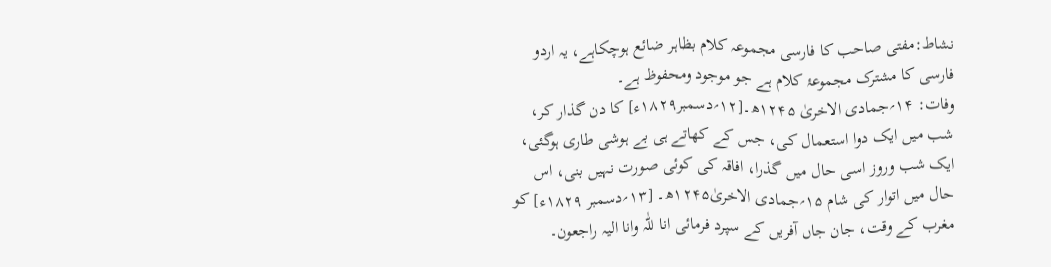نشاط:مفتی صاحب کا فارسی مجموعہ کلام بظاہر ضائع ہوچکاہے، یہ اردو فارسی کا مشترک مجموعۂ کلام ہے جو موجود ومحفوظ ہے۔
وفات: ۱۴؍جمادی الاخریٰ ۱۲۴۵ھ۔[۱۲؍دسمبر۱۸۲۹ء] کا دن گذار کر، شب میں ایک دوا استعمال کی، جس کے کھاتے ہی بے ہوشی طاری ہوگئی، ایک شب وروز اسی حال میں گذرا، افاقہ کی کوئی صورت نہیں بنی، اس حال میں اتوار کی شام ۱۵؍جمادی الاخریٰ۱۲۴۵ھ۔ [۱۳؍دسمبر ۱۸۲۹ء] کو مغرب کے وقت، جان جاں آفریں کے سپرد فرمائی انا للّٰہ وانا الیہ راجعون۔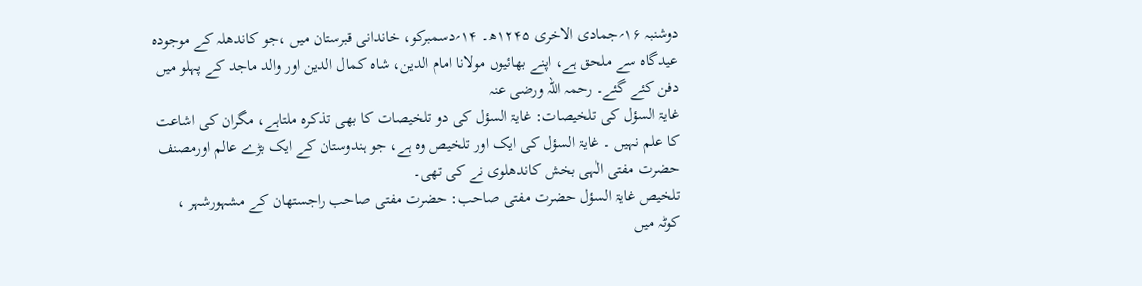دوشنبہ ۱۶؍جمادی الاخری ۱۲۴۵ھ۔ ۱۴؍دسمبرکو، خاندانی قبرستان میں ،جو کاندھلہ کے موجودہ عیدگاہ سے ملحق ہے، اپنے بھائیوں مولانا امام الدین، شاہ کمال الدین اور والد ماجد کے پہلو میں دفن کئے گئے۔ رحمہ اللہ ورضی عنہ
غایۃ السؤل کی تلخیصات: غایۃ السؤل کی دو تلخیصات کا بھی تذکرہ ملتاہے، مگران کی اشاعت کا علم نہیں ۔ غایۃ السؤل کی ایک اور تلخیص وہ ہے، جو ہندوستان کے ایک بڑے عالم اورمصنف حضرت مفتی الٰہی بخش کاندھلوی نے کی تھی۔
تلخیص غایۃ السؤل حضرت مفتی صاحب: حضرت مفتی صاحب راجستھان کے مشہورشہر ، کوٹہ میں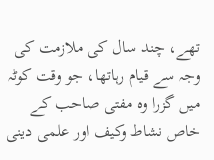تھے، چند سال کی ملازمت کی وجہ سے قیام رہاتھا، جو وقت کوٹہ میں گزرا وہ مفتی صاحب کے خاص نشاط وکیف اور علمی دینی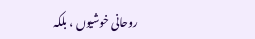روحانی خوشیوں ، بلکہ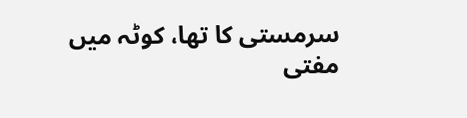سرمستی کا تھا، کوٹہ میں مفتی